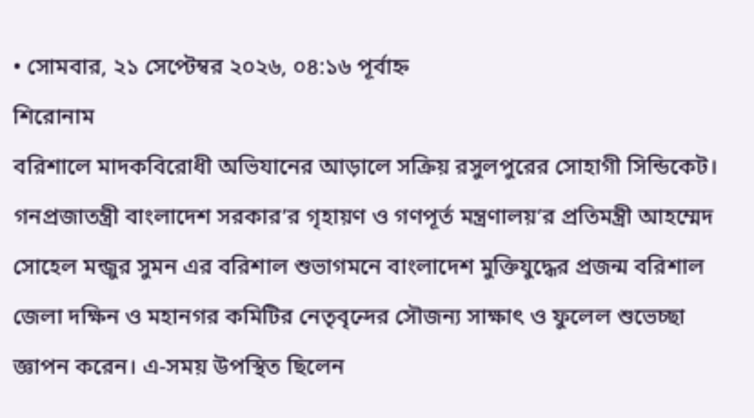• সোমবার, ২১ সেপ্টেম্বর ২০২৬, ০৪:১৬ পূর্বাহ্ন
শিরোনাম
বরিশালে মাদকবিরোধী অভিযানের আড়ালে সক্রিয় রসুলপুরের সোহাগী সিন্ডিকেট। গনপ্রজাতন্ত্রী বাংলাদেশ সরকার’র গৃহায়ণ ও গণপূর্ত মন্ত্রণালয়’র প্রতিমন্ত্রী আহম্মেদ সোহেল মন্জুর সুমন এর বরিশাল শুভাগমনে বাংলাদেশ মুক্তিযুদ্ধের প্রজন্ম বরিশাল জেলা দক্ষিন ও মহানগর কমিটির নেতৃবৃন্দের সৌজন্য সাক্ষাৎ ও ফুলেল শুভেচ্ছা জ্ঞাপন করেন। এ-সময় উপস্থিত ছিলেন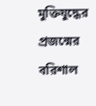মুক্তিযুদ্ধের প্রজন্মের বরিশাল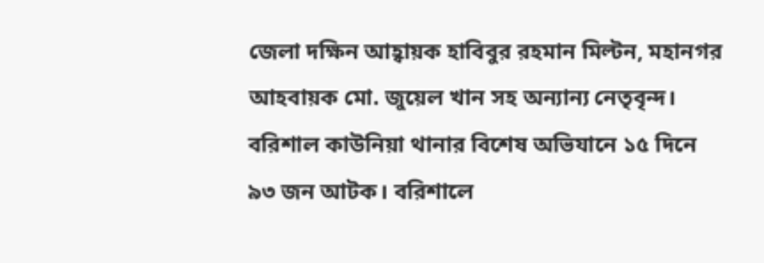জেলা দক্ষিন আহ্বায়ক হাবিবুর রহমান মিল্টন, মহানগর আহবায়ক মো. জুয়েল খান সহ অন্যান্য নেতৃবৃন্দ। বরিশাল কাউনিয়া থানার বিশেষ অভিযানে ১৫ দিনে ৯৩ জন আটক। বরিশালে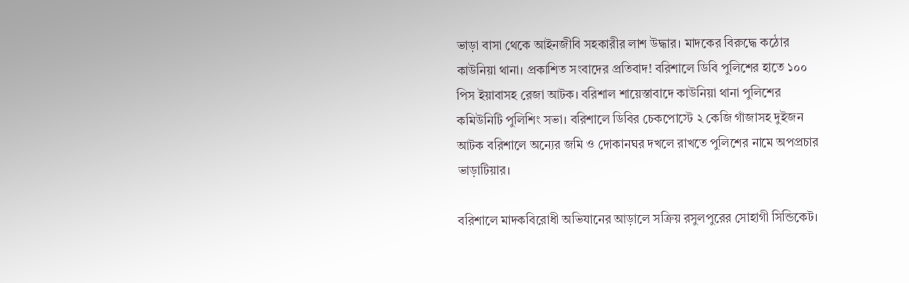ভাড়া বাসা থেকে আইনজীবি সহকারীর লাশ উদ্ধার। মাদকের বিরুদ্ধে কঠোর কাউনিয়া থানা। প্রকাশিত সংবাদের প্রতিবাদ! বরিশালে ডিবি পুলিশের হাতে ১০০ পিস ইয়াবাসহ রেজা আটক। বরিশাল শায়েস্তাবাদে কাউনিয়া থানা পুলিশের কমিউনিটি পুলিশিং সভা। বরিশালে ডিবির চেকপোস্টে ২ কেজি গাঁজাসহ দুইজন আটক বরিশালে অন্যের জমি ও দোকানঘর দখলে রাখতে পুলিশের নামে অপপ্রচার ভাড়াটিয়ার।

বরিশালে মাদকবিরোধী অভিযানের আড়ালে সক্রিয় রসুলপুরের সোহাগী সিন্ডিকেট।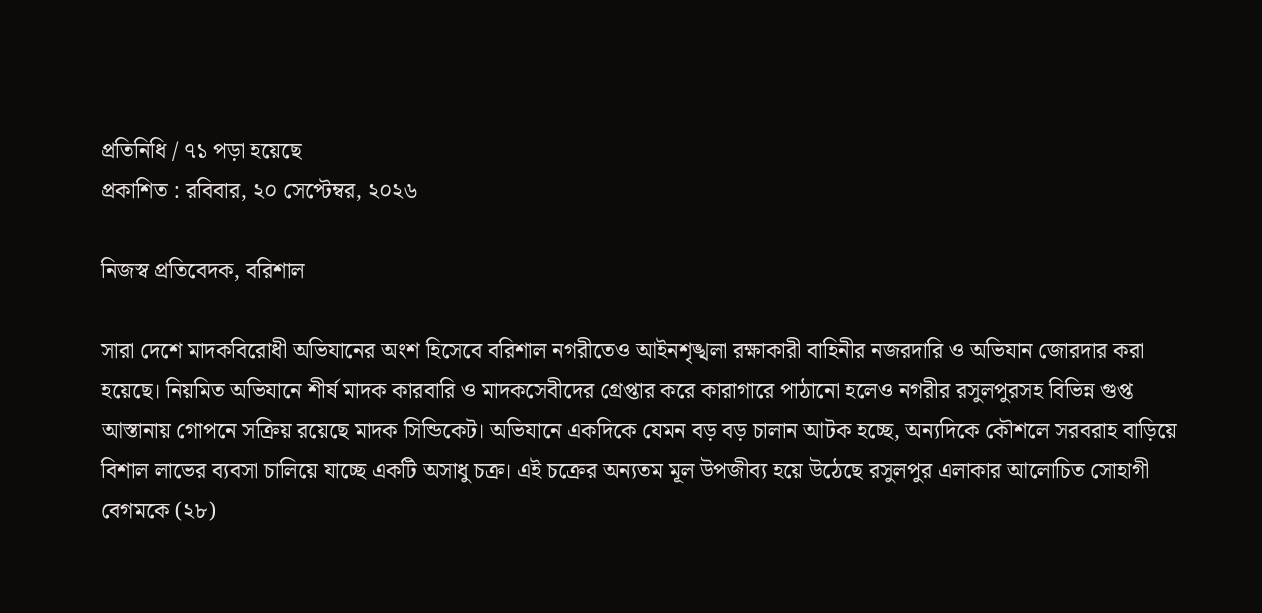প্রতিনিধি / ৭১ পড়া হয়েছে
প্রকাশিত : রবিবার, ২০ সেপ্টেম্বর, ২০২৬

নিজস্ব প্রতিবেদক, বরিশাল

সারা দেশে মাদকবিরোধী অভিযানের অংশ হিসেবে বরিশাল নগরীতেও আইনশৃঙ্খলা রক্ষাকারী বাহিনীর নজরদারি ও অভিযান জোরদার করা হয়েছে। নিয়মিত অভিযানে শীর্ষ মাদক কারবারি ও মাদকসেবীদের গ্রেপ্তার করে কারাগারে পাঠানো হলেও নগরীর রসুলপুরসহ বিভিন্ন গুপ্ত আস্তানায় গোপনে সক্রিয় রয়েছে মাদক সিন্ডিকেট। অভিযানে একদিকে যেমন বড় বড় চালান আটক হচ্ছে, অন্যদিকে কৌশলে সরবরাহ বাড়িয়ে বিশাল লাভের ব্যবসা চালিয়ে যাচ্ছে একটি অসাধু চক্র। এই চক্রের অন্যতম মূল উপজীব্য হয়ে উঠেছে রসুলপুর এলাকার আলোচিত সোহাগী বেগমকে (২৮)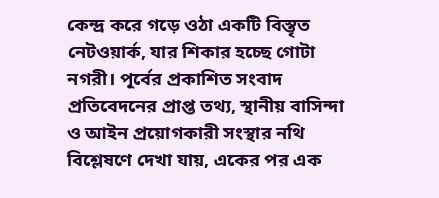কেন্দ্র করে গড়ে ওঠা একটি বিস্তৃত নেটওয়ার্ক, যার শিকার হচ্ছে গোটা নগরী। পূর্বের প্রকাশিত সংবাদ প্রতিবেদনের প্রাপ্ত তথ্য, স্থানীয় বাসিন্দা ও আইন প্রয়োগকারী সংস্থার নথি বিশ্লেষণে দেখা যায়, একের পর এক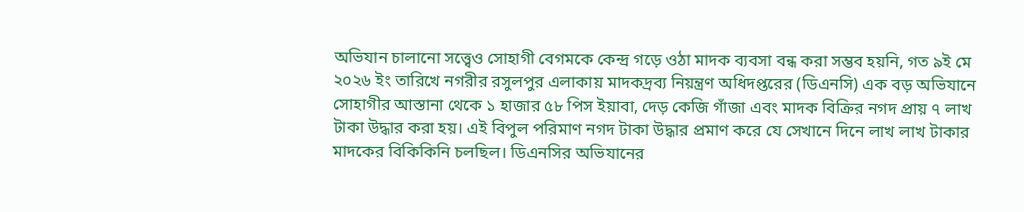অভিযান চালানো সত্ত্বেও সোহাগী বেগমকে কেন্দ্র গড়ে ওঠা মাদক ব্যবসা বন্ধ করা সম্ভব হয়নি, গত ৯ই মে ২০২৬ ইং তারিখে নগরীর রসুলপুর এলাকায় মাদকদ্রব্য নিয়ন্ত্রণ অধিদপ্তরের (ডিএনসি) এক বড় অভিযানে সোহাগীর আস্তানা থেকে ১ হাজার ৫৮ পিস ইয়াবা, দেড় কেজি গাঁজা এবং মাদক বিক্রির নগদ প্রায় ৭ লাখ টাকা উদ্ধার করা হয়। এই বিপুল পরিমাণ নগদ টাকা উদ্ধার প্রমাণ করে যে সেখানে দিনে লাখ লাখ টাকার মাদকের বিকিকিনি চলছিল। ডিএনসির অভিযানের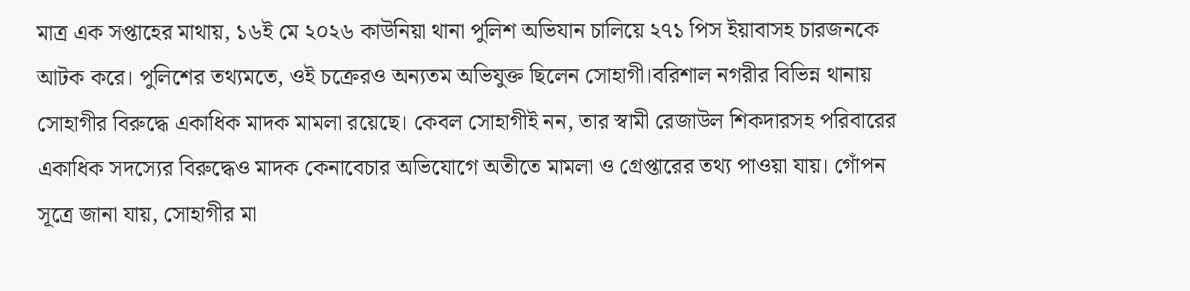মাত্র এক সপ্তাহের মাথায়, ১৬ই মে ২০২৬ কাউনিয়া থানা পুলিশ অভিযান চালিয়ে ২৭১ পিস ইয়াবাসহ চারজনকে আটক করে। পুলিশের তথ্যমতে, ওই চক্রেরও অন্যতম অভিযুক্ত ছিলেন সোহাগী।বরিশাল নগরীর বিভিন্ন থানায় সোহাগীর বিরুদ্ধে একাধিক মাদক মামলা রয়েছে। কেবল সোহাগীই নন, তার স্বামী রেজাউল শিকদারসহ পরিবারের একাধিক সদস্যের বিরুদ্ধেও মাদক কেনাবেচার অভিযোগে অতীতে মামলা ও গ্রেপ্তারের তথ্য পাওয়া যায়। গোঁপন সূত্রে জানা যায়, সোহাগীর মা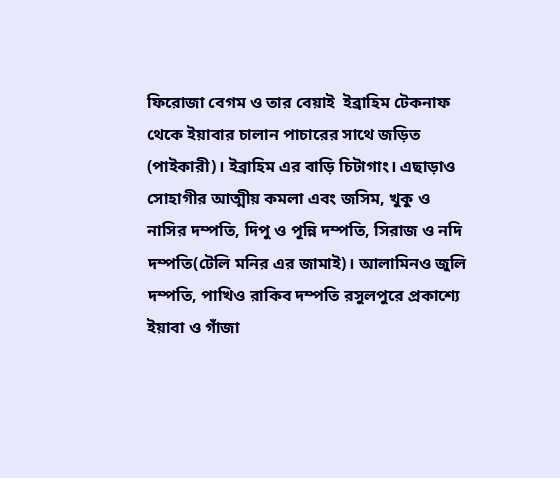ফিরোজা বেগম ও তার বেয়াই  ইব্রাহিম টেকনাফ থেকে ইয়াবার চালান পাচারের সাথে জড়িত (পাইকারী)। ইব্রাহিম এর বাড়ি চিটাগাং। এছাড়াও সোহাগীর আত্মীয় কমলা এবং জসিম, খুকু ও  নাসির দম্পতি, দিপু ও পূন্নি দম্পতি, সিরাজ ও নদি দম্পতি(টেলি মনির এর জামাই)। আলামিনও জুলি দম্পতি, পাখিও রাকিব দম্পতি রসুলপুরে প্রকাশ্যে ইয়াবা ও গাঁজা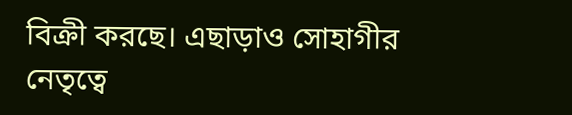বিক্রী করছে। এছাড়াও সোহাগীর নেতৃত্বে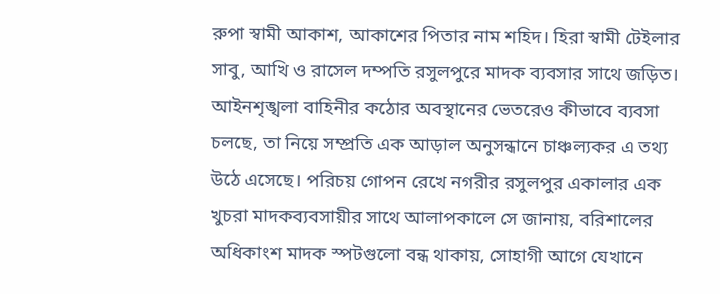রুপা স্বামী আকাশ, আকাশের পিতার নাম শহিদ। হিরা স্বামী টেইলার সাবু, আখি ও রাসেল দম্পতি রসুলপুরে মাদক ব্যবসার সাথে জড়িত। আইনশৃঙ্খলা বাহিনীর কঠোর অবস্থানের ভেতরেও কীভাবে ব্যবসা চলছে, তা নিয়ে সম্প্রতি এক আড়াল অনুসন্ধানে চাঞ্চল্যকর এ তথ্য উঠে এসেছে। পরিচয় গোপন রেখে নগরীর রসুলপুর একালার এক খুচরা মাদকব্যবসায়ীর সাথে আলাপকালে সে জানায়, বরিশালের অধিকাংশ মাদক স্পটগুলো বন্ধ থাকায়, সোহাগী আগে যেখানে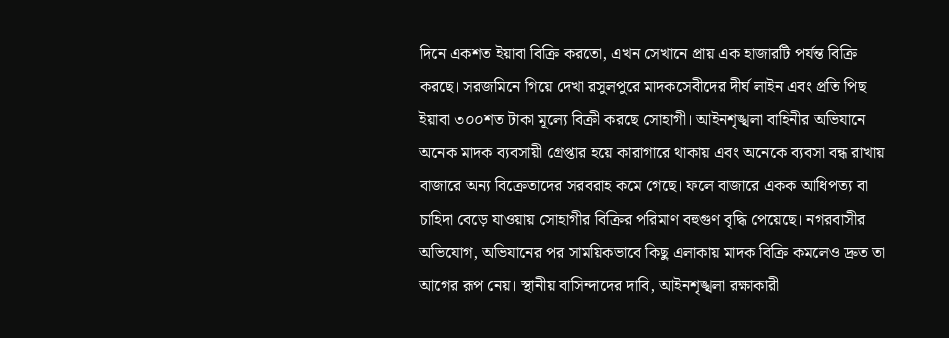দিনে একশত ইয়াবা বিক্রি করতো, এখন সেখানে প্রায় এক হাজারটি পর্যন্ত বিক্রি করছে। সরজমিনে গিয়ে দেখা রসুলপুরে মাদকসেবীদের দীর্ঘ লাইন এবং প্রতি পিছ ইয়াবা ৩০০শত টাকা মূল্যে বিক্রী করছে সোহাগী। আইনশৃঙ্খলা বাহিনীর অভিযানে অনেক মাদক ব্যবসায়ী গ্রেপ্তার হয়ে কারাগারে থাকায় এবং অনেকে ব্যবসা বন্ধ রাখায় বাজারে অন্য বিক্রেতাদের সরবরাহ কমে গেছে। ফলে বাজারে একক আধিপত্য বা চাহিদা বেড়ে যাওয়ায় সোহাগীর বিক্রির পরিমাণ বহুগুণ বৃদ্ধি পেয়েছে। নগরবাসীর অভিযোগ, অভিযানের পর সাময়িকভাবে কিছু এলাকায় মাদক বিক্রি কমলেও দ্রুত তা আগের রূপ নেয়। স্থানীয় বাসিন্দাদের দাবি, আইনশৃঙ্খলা রক্ষাকারী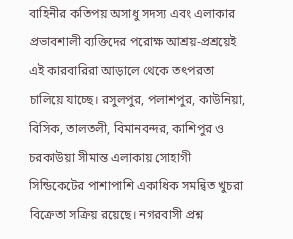বাহিনীর কতিপয় অসাধু সদস্য এবং এলাকার প্রভাবশালী ব্যক্তিদের পরোক্ষ আশ্রয়-প্রশ্রয়েই এই কারবারিরা আড়ালে থেকে তৎপরতা চালিয়ে যাচ্ছে। রসুলপুর, পলাশপুর, কাউনিয়া, বিসিক, তালতলী, বিমানবন্দর, কাশিপুর ও চরকাউয়া সীমান্ত এলাকায় সোহাগী সিন্ডিকেটের পাশাপাশি একাধিক সমন্বিত খুচরা বিক্রেতা সক্রিয় রয়েছে। নগরবাসী প্রশ্ন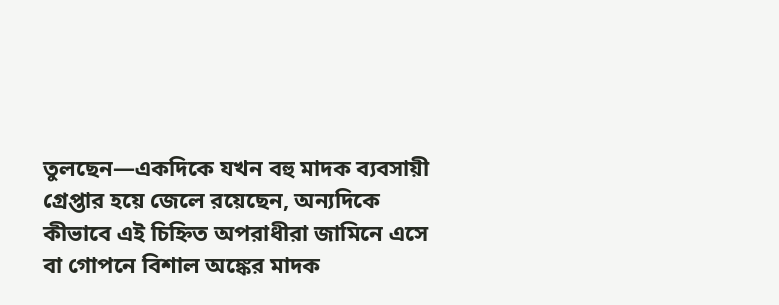তুলছেন—একদিকে যখন বহু মাদক ব্যবসায়ী গ্রেপ্তার হয়ে জেলে রয়েছেন, অন্যদিকে কীভাবে এই চিহ্নিত অপরাধীরা জামিনে এসে বা গোপনে বিশাল অঙ্কের মাদক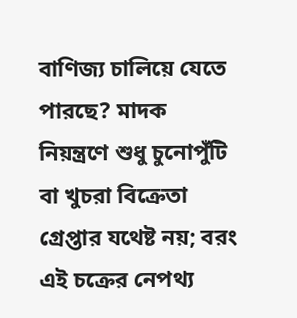বাণিজ্য চালিয়ে যেতে পারছে? মাদক নিয়ন্ত্রণে শুধু চুনোপুঁটি বা খুচরা বিক্রেতা গ্রেপ্তার যথেষ্ট নয়; বরং এই চক্রের নেপথ্য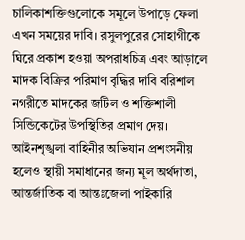চালিকাশক্তিগুলোকে সমূলে উপাড়ে ফেলা এখন সময়ের দাবি। রসুলপুরের সোহাগীকে ঘিরে প্রকাশ হওয়া অপরাধচিত্র এবং আড়ালে মাদক বিক্রির পরিমাণ বৃদ্ধির দাবি বরিশাল নগরীতে মাদকের জটিল ও শক্তিশালী সিন্ডিকেটের উপস্থিতির প্রমাণ দেয়। আইনশৃঙ্খলা বাহিনীর অভিযান প্রশংসনীয় হলেও স্থায়ী সমাধানের জন্য মূল অর্থদাতা, আন্তর্জাতিক বা আন্তঃজেলা পাইকারি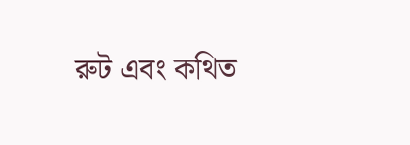রুট এবং কথিত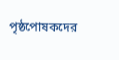পৃষ্ঠপোষকদের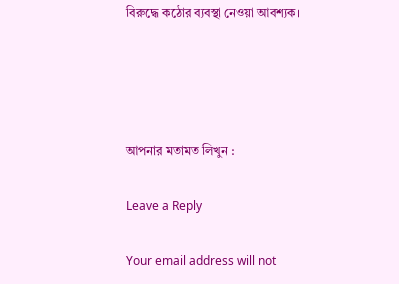বিরুদ্ধে কঠোর ব্যবস্থা নেওয়া আবশ্যক।




আপনার মতামত লিখুন :

Leave a Reply

Your email address will not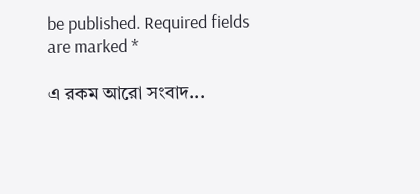be published. Required fields are marked *

এ রকম আরো সংবাদ...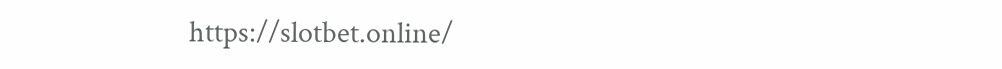https://slotbet.online/